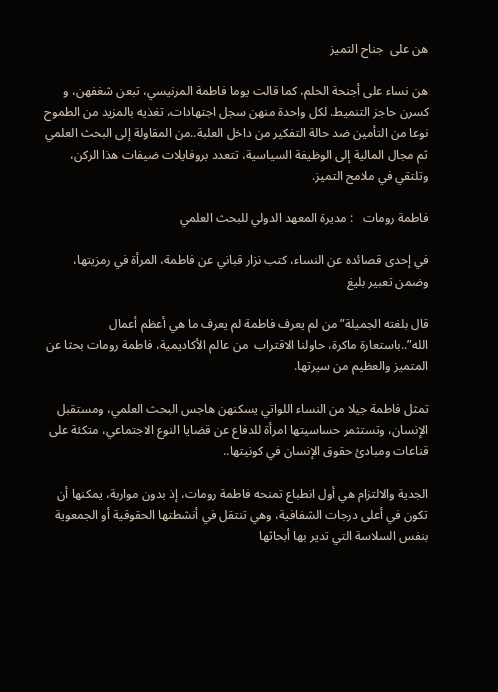هن على  جناح التميز

هن نساء على أجنحة الحلم، كما قالت يوما فاطمة المرنيسي، تبعن شغفهن، و كسرن حاجز التنميط. لكل واحدة منهن سجل اجتهادات، تغذيه بالمزيد من الطموح نوعا من التأمين ضد حالة التفكير من داخل العلبة..من المقاولة إلى البحث العلمي ثم مجال المالية إلى الوظيفة السياسية، تتعدد بروفايلات ضيفات هذا الركن، وتلتقي في ملامح التميز.

فاطمة رومات   : مديرة المعهد الدولي للبحث العلمي

في إحدى قصائده عن النساء، كتب نزار قباني عن فاطمة، المرأة في رمزيتها، وضمن تعبير بليغ

قال بلغته الجميلة” من لم يعرف فاطمة لم يعرف ما هي أعظم أعمال الله”..باستعارة ماكرة، حاولنا الاقتراب  من عالم الأكاديمية، فاطمة رومات بحثا عن المتميز والعظيم من سيرتها.

تمثل فاطمة جيلا من النساء اللواتي يسكنهن هاجس البحث العلمي، ومستقبل الإنسان، وتستثمر حساسيتها امرأة للدفاع عن قضايا النوع الاجتماعي، متكئة على قناعات ومبادئ حقوق الإنسان في كونيتها..

الجدية والالتزام هي أول انطباع تمنحه فاطمة رومات، إذ بدون مواربة، يمكنها أن تكون في أعلى درجات الشفافية، وهي تنتقل في أنشطتها الحقوقية أو الجمعوية بنفس السلاسة التي تدير بها أبحاثها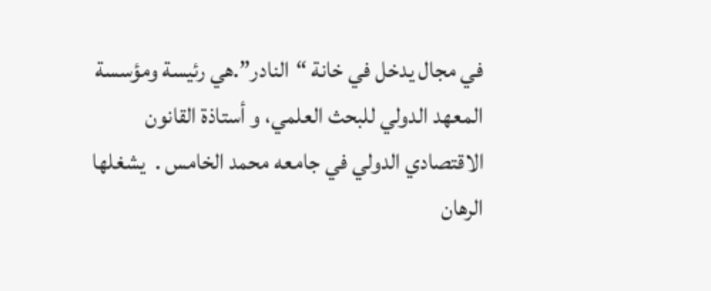في مجال يدخل في خانة “النادر”.هي رئيسة ومؤسسة المعهد الدولي للبحث العلمي، و أستاذة القانون الاقتصادي الدولي في جامعه محمد الخامس .  يشغلها الرهان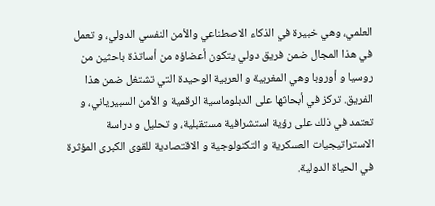العلمي، وهي خبيرة في الذكاء الاصطناعي والأمن النفسي الدولي، و تعمل في هذا المجال ضمن فريق دولي يتكون أعضاؤه من أساتذة باحثين من روسيا و أوروبا وهي المغربية و العربية الوحيدة التي تشتغل ضمن هذا الفريق. تركز في أبحاثها على الدبلوماسية الرقمية و الأمن السبيرياني، و تعتمد في ذلك على رؤية استشرافية مستقبلية، و تحليل و دراسة الاستراتيجيات العسكرية و التكنولوجية و الاقتصادية للقوى الكبرى المؤثرة في الحياة الدولية.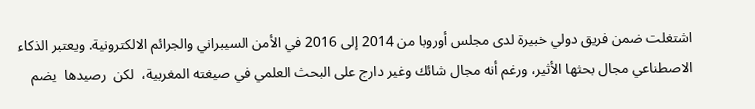اشتغلت ضمن فريق دولي خبيرة لدى مجلس أوروبا من 2014 إلى 2016 في الأمن السيبراني والجرائم الالكترونية. ويعتبر الذكاء الاصطناعي مجال بحثها الأثير، ورغم أنه مجال شائك وغير دارج على البحث العلمي في صيغته المغربية،  لكن  رصيدها  يضم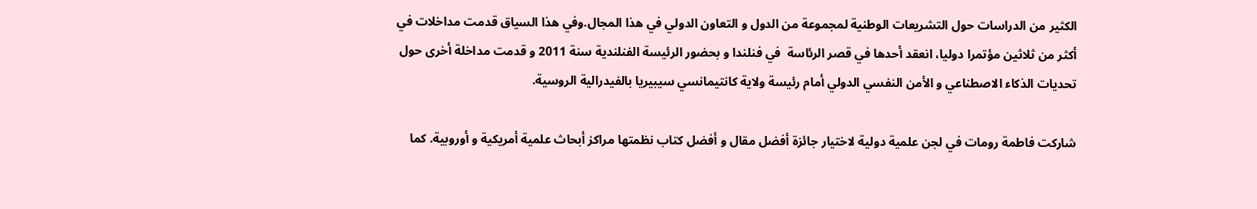الكثير من الدراسات حول التشريعات الوطنية لمجموعة من الدول و التعاون الدولي في هذا المجال.وفي هذا السياق قدمت مداخلات في أكثر من ثلاثين مؤتمرا دوليا، انعقد أحدها في قصر الرئاسة  في فنلندا و بحضور الرئيسة الفنلندية سنة 2011 و قدمت مداخلة أخرى حول  تحديات الذكاء الاصطناعي و الأمن النفسي الدولي أمام رئيسة ولاية كانتيمانسي سيبيريا بالفيدرالية الروسية.

شاركت فاطمة رومات في لجن علمية دولية لاختيار جائزة أفضل مقال و أفضل كتاب نظمتها مراكز أبحاث علمية أمريكية و أوروبية. كما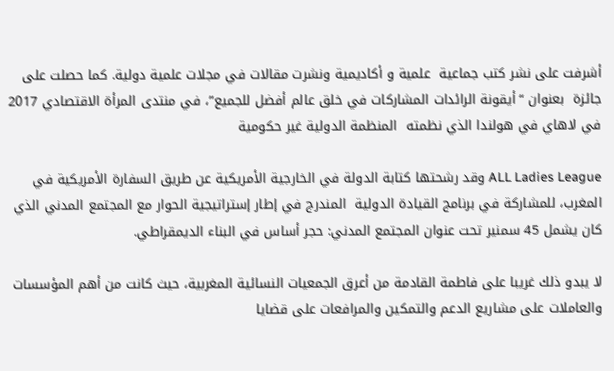أشرفت على نشر كتب جماعية  علمية و أكاديمية ونشرت مقالات في مجلات علمية دولية. كما حصلت على جائزة  بعنوان “أيقونة الرائدات المشاركات في خلق عالم أفضل للجميع”، في منتدى المرأة الاقتصادي 2017 في لاهاي في هولندا الذي نظمته  المنظمة الدولية غير حكومية

ALL Ladies League وقد رشحتها كتابة الدولة في الخارجية الأمريكية عن طريق السفارة الأمريكية في المغرب، للمشاركة في برنامج القيادة الدولية  المندرج في إطار إستراتيجية الحوار مع المجتمع المدني الذي كان يشمل 45 سمنير تحت عنوان المجتمع المدني: حجر أساس في البناء الديمقراطي.

لا يبدو ذلك غريبا على فاطمة القادمة من أعرق الجمعيات النسائية المغربية، حيث كانت من أهم المؤسسات والعاملات على مشاريع الدعم والتمكين والمرافعات على قضايا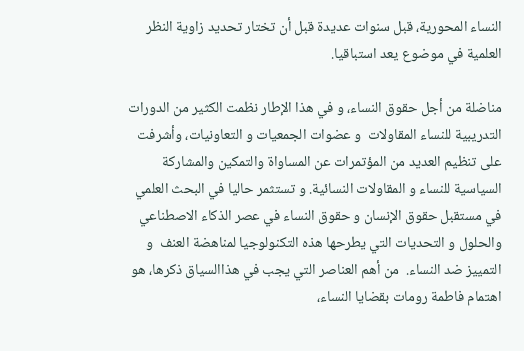النساء المحورية، قبل سنوات عديدة قبل أن تختار تحديد زاوية النظر العلمية في موضوع يعد استباقيا.

مناضلة من أجل حقوق النساء، و في هذا الإطار نظمت الكثير من الدورات التدريبية للنساء المقاولات  و عضوات الجمعيات و التعاونيات، وأشرفت على تنظيم العديد من المؤتمرات عن المساواة والتمكين والمشاركة السياسية للنساء و المقاولات النسائية. و تستثمر حاليا في البحث العلمي في مستقبل حقوق الإنسان و حقوق النساء في عصر الذكاء الاصطناعي والحلول و التحديات التي يطرحها هذه التكنولوجيا لمناهضة العنف  و التمييز ضد النساء.  من أهم العناصر التي يجب في هذاالسياق ذكرها، هو اهتمام فاطمة رومات بقضايا النساء،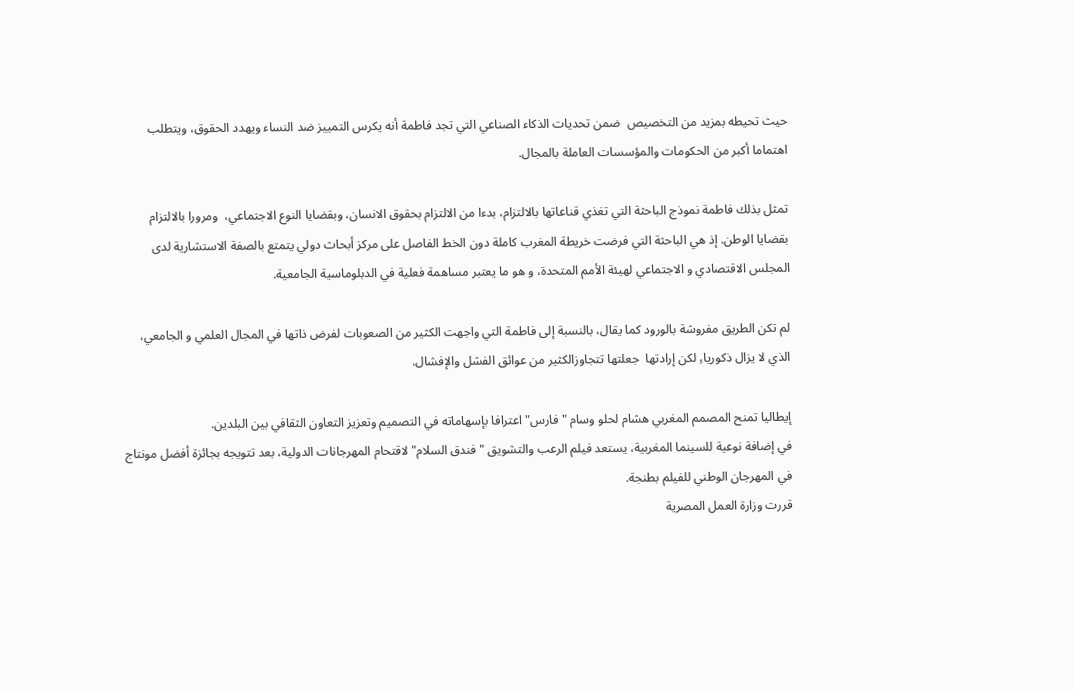حيث تحيطه بمزيد من التخصيص  ضمن تحديات الذكاء الصناعي التي تجد فاطمة أنه يكرس التمييز ضد النساء ويهدد الحقوق، ويتطلب اهتماما أكبر من الحكومات والمؤسسات العاملة بالمجال.

تمثل بذلك فاطمة نموذج الباحثة التي تغذي قناعاتها بالالتزام، بدءا من الالتزام بحقوق الانسان، وبقضايا النوع الاجتماعي،  ومرورا بالالتزام بقضايا الوطن. إذ هي الباحثة التي فرضت خريطة المغرب كاملة دون الخط الفاصل على مركز أبحاث دولي يتمتع بالصفة الاستشارية لدى المجلس الاقتصادي و الاجتماعي لهيئة الأمم المتحدة، و هو ما يعتبر مساهمة فعلية في الدبلوماسية الجامعية.

لم تكن الطريق مفروشة بالورود كما يقال، بالنسبة إلى فاطمة التي واجهت الكثير من الصعوبات لفرض ذاتها في المجال العلمي و الجامعي، الذي لا يزال ذكوريا،ِ لكن إرادتها  جعلتها تتجاوزالكثير من عوائق الفشل والإفشال.

إيطاليا تمنح المصمم المغربي هشام لحلو وسام "فارس" اعترافا بإسهاماته في التصميم وتعزيز التعاون الثقافي بين البلدين.
في إضافة نوعية للسينما المغربية، يستعد فيلم الرعب والتشويق "فندق السلام" لاقتحام المهرجانات الدولية، بعد تتويجه بجائزة أفضل مونتاج في المهرجان الوطني للفيلم بطنجة.
قررت وزارة العمل المصرية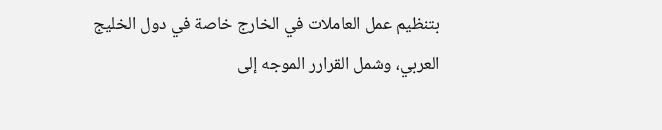بتنظيم عمل العاملات في الخارج خاصة في دول الخليج العربي، وشمل القرارر الموجه إلى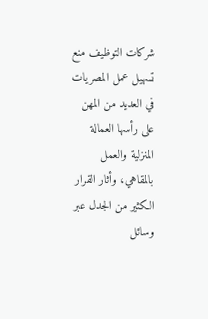شركات التوظيف منع تسهيل عمل المصريات في العديد من المهن على رأسها العمالة المنزلية والعمل بالمقاهي، وأثار القرار الكثير من الجدل عبر وسائل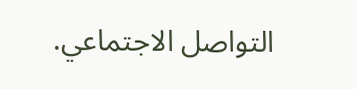التواصل الاجتماعي.